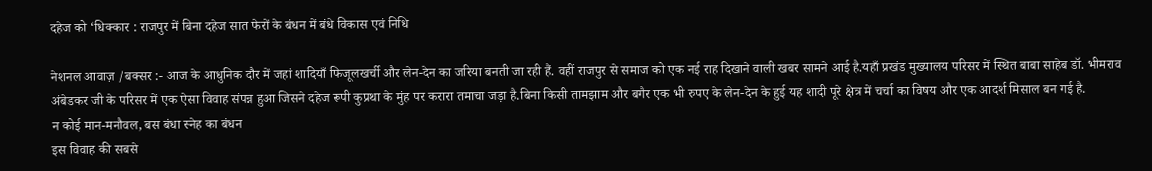दहेज को ‘धिक्कार : राजपुर में बिना दहेज सात फेरों के बंधन में बंधे विकास एवं निधि

नेशनल आवाज़ /बक्सर :- आज के आधुनिक दौर में जहां शादियाँ फिजूलखर्ची और लेन-देन का जरिया बनती जा रही हैं. वहीं राजपुर से समाज को एक नई राह दिखाने वाली खबर सामने आई है.यहाँ प्रखंड मुख्यालय परिसर में स्थित बाबा साहेब डॉ. भीमराव अंबेडकर जी के परिसर में एक ऐसा विवाह संपन्न हुआ जिसने दहेज रूपी कुप्रथा के मुंह पर करारा तमाचा जड़ा है.बिना किसी तामझाम और बगैर एक भी रुपए के लेन-देन के हुई यह शादी पूरे क्षेत्र में चर्चा का विषय और एक आदर्श मिसाल बन गई है.
न कोई मान-मनौवल, बस बंधा स्नेह का बंधन
इस विवाह की सबसे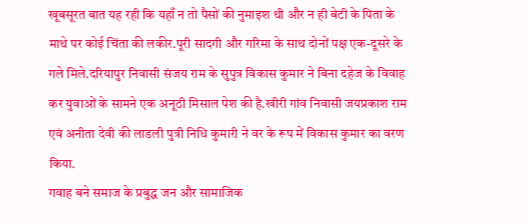खूबसूरत बात यह रही कि यहाँ न तो पैसों की नुमाइश थी और न ही बेटी के पिता के माथे पर कोई चिंता की लकीर.पूरी सादगी और गरिमा के साथ दोनों पक्ष एक-दूसरे के गले मिले.दरियापुर निवासी संजय राम के सुपुत्र विकास कुमार ने बिना दहेज के विवाह कर युवाओं के सामने एक अनूठी मिसाल पेश की है.खीरी गांव निवासी जयप्रकाश राम एवं अनीता देवी की लाडली पुत्री निधि कुमारी ने वर के रूप में विकास कुमार का वरण किया.
गवाह बने समाज के प्रबुद्ध जन और सामाजिक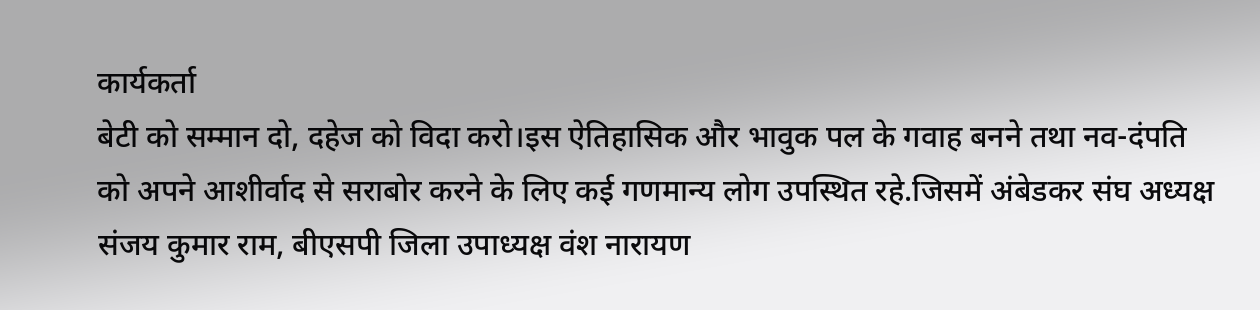कार्यकर्ता
बेटी को सम्मान दो, दहेज को विदा करो।इस ऐतिहासिक और भावुक पल के गवाह बनने तथा नव-दंपति को अपने आशीर्वाद से सराबोर करने के लिए कई गणमान्य लोग उपस्थित रहे.जिसमें अंबेडकर संघ अध्यक्ष संजय कुमार राम, बीएसपी जिला उपाध्यक्ष वंश नारायण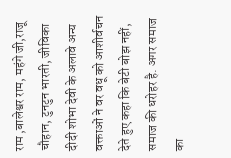राम ,बालेश्वर राम, महंगे जी,राजू चौहान, टुनटुन भारती, जीविका दीदी शोभा देवी के अलावे अन्य वक्ताओं ने वर वधू को आशीर्वचन देते हुए कहा कि बेटी बोझ नहीं, समाज की धरोहर है. अगर समाज का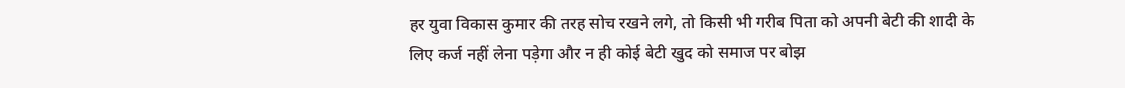हर युवा विकास कुमार की तरह सोच रखने लगे, तो किसी भी गरीब पिता को अपनी बेटी की शादी के लिए कर्ज नहीं लेना पड़ेगा और न ही कोई बेटी खुद को समाज पर बोझ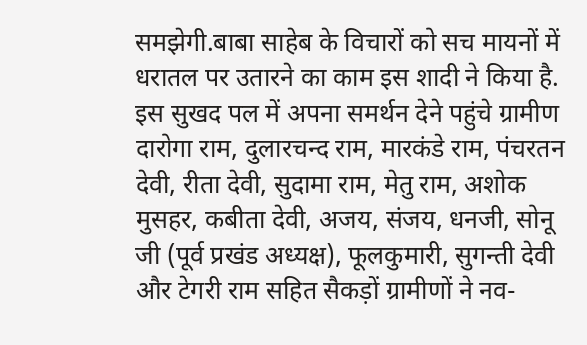समझेगी.बाबा साहेब के विचारों को सच मायनों में धरातल पर उतारने का काम इस शादी ने किया है. इस सुखद पल में अपना समर्थन देने पहुंचे ग्रामीण दारोगा राम, दुलारचन्द राम, मारकंडे राम, पंचरतन देवी, रीता देवी, सुदामा राम, मेतु राम, अशोक मुसहर, कबीता देवी, अजय, संजय, धनजी, सोनू जी (पूर्व प्रखंड अध्यक्ष), फूलकुमारी, सुगन्ती देवी और टेगरी राम सहित सैकड़ों ग्रामीणों ने नव-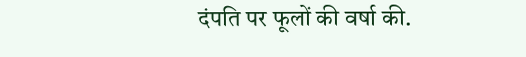दंपति पर फूलों की वर्षा की.